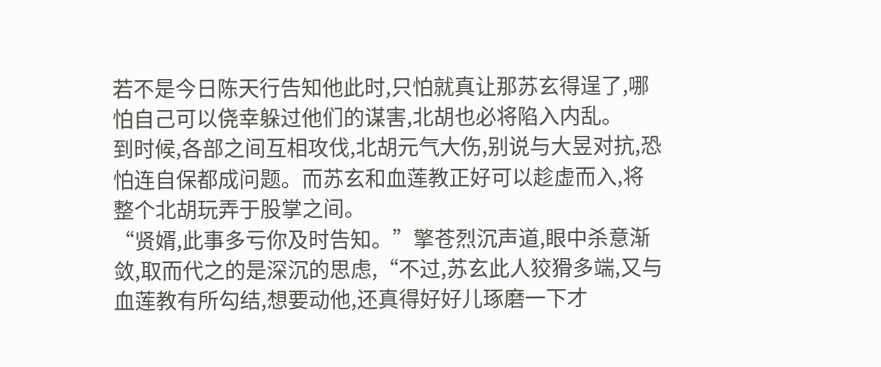若不是今日陈天行告知他此时,只怕就真让那苏玄得逞了,哪怕自己可以侥幸躲过他们的谋害,北胡也必将陷入内乱。
到时候,各部之间互相攻伐,北胡元气大伤,别说与大昱对抗,恐怕连自保都成问题。而苏玄和血莲教正好可以趁虚而入,将整个北胡玩弄于股掌之间。
“贤婿,此事多亏你及时告知。”擎苍烈沉声道,眼中杀意渐敛,取而代之的是深沉的思虑,“不过,苏玄此人狡猾多端,又与血莲教有所勾结,想要动他,还真得好好儿琢磨一下才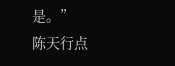是。”
陈天行点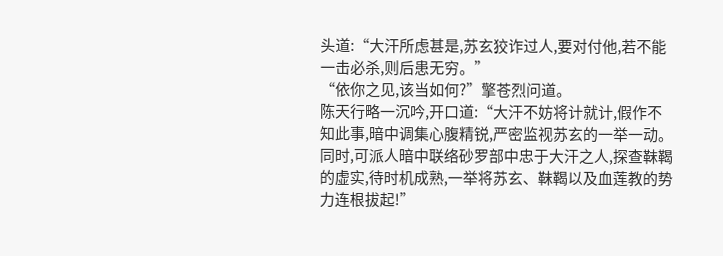头道:“大汗所虑甚是,苏玄狡诈过人,要对付他,若不能一击必杀,则后患无穷。”
“依你之见,该当如何?”擎苍烈问道。
陈天行略一沉吟,开口道:“大汗不妨将计就计,假作不知此事,暗中调集心腹精锐,严密监视苏玄的一举一动。同时,可派人暗中联络砂罗部中忠于大汗之人,探查靺鞨的虚实,待时机成熟,一举将苏玄、靺鞨以及血莲教的势力连根拔起!”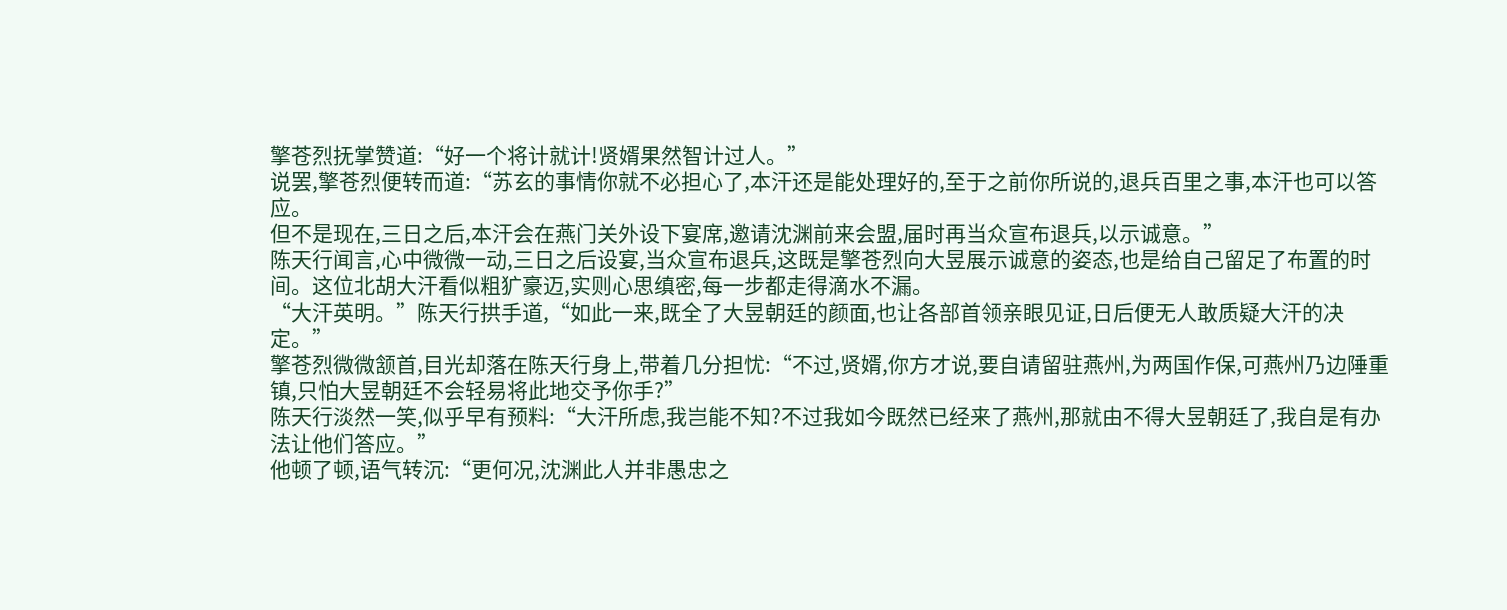擎苍烈抚掌赞道:“好一个将计就计!贤婿果然智计过人。”
说罢,擎苍烈便转而道:“苏玄的事情你就不必担心了,本汗还是能处理好的,至于之前你所说的,退兵百里之事,本汗也可以答应。
但不是现在,三日之后,本汗会在燕门关外设下宴席,邀请沈渊前来会盟,届时再当众宣布退兵,以示诚意。”
陈天行闻言,心中微微一动,三日之后设宴,当众宣布退兵,这既是擎苍烈向大昱展示诚意的姿态,也是给自己留足了布置的时间。这位北胡大汗看似粗犷豪迈,实则心思缜密,每一步都走得滴水不漏。
“大汗英明。”陈天行拱手道,“如此一来,既全了大昱朝廷的颜面,也让各部首领亲眼见证,日后便无人敢质疑大汗的决定。”
擎苍烈微微颔首,目光却落在陈天行身上,带着几分担忧:“不过,贤婿,你方才说,要自请留驻燕州,为两国作保,可燕州乃边陲重镇,只怕大昱朝廷不会轻易将此地交予你手?”
陈天行淡然一笑,似乎早有预料:“大汗所虑,我岂能不知?不过我如今既然已经来了燕州,那就由不得大昱朝廷了,我自是有办法让他们答应。”
他顿了顿,语气转沉:“更何况,沈渊此人并非愚忠之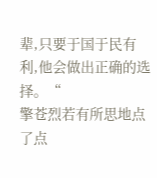辈,只要于国于民有利,他会做出正确的选择。“
擎苍烈若有所思地点了点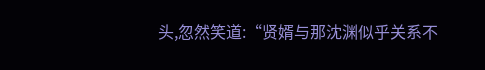头,忽然笑道:“贤婿与那沈渊似乎关系不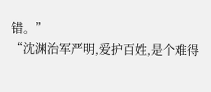错。”
“沈渊治军严明,爱护百姓,是个难得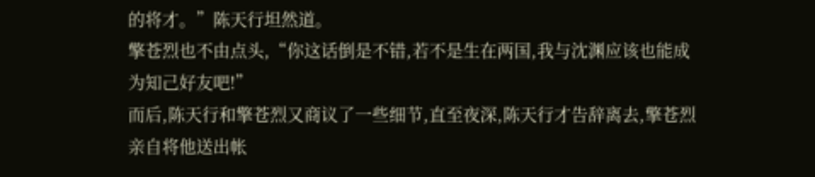的将才。”陈天行坦然道。
擎苍烈也不由点头,“你这话倒是不错,若不是生在两国,我与沈渊应该也能成为知己好友吧!”
而后,陈天行和擎苍烈又商议了一些细节,直至夜深,陈天行才告辞离去,擎苍烈亲自将他送出帐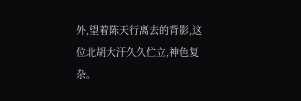外,望着陈天行离去的背影,这位北胡大汗久久伫立,神色复杂。